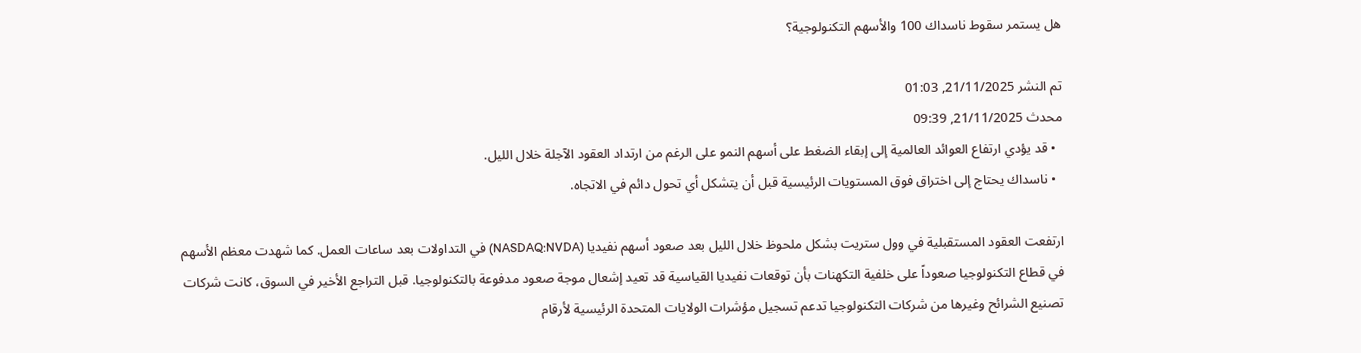هل يستمر سقوط ناسداك 100 والأسهم التكنولوجية؟

تم النشر 21/11/2025, 01:03
محدث 21/11/2025, 09:39
  • قد يؤدي ارتفاع العوائد العالمية إلى إبقاء الضغط على أسهم النمو على الرغم من ارتداد العقود الآجلة خلال الليل.
  • ناسداك يحتاج إلى اختراق فوق المستويات الرئيسية قبل أن يتشكل أي تحول دائم في الاتجاه.

ارتفعت العقود المستقبلية في وول ستريت بشكل ملحوظ خلال الليل بعد صعود أسهم نفيديا (NASDAQ:NVDA) في التداولات بعد ساعات العمل. كما شهدت معظم الأسهم في قطاع التكنولوجيا صعوداً على خلفية التكهنات بأن توقعات نفيديا القياسية قد تعيد إشعال موجة صعود مدفوعة بالتكنولوجيا. قبل التراجع الأخير في السوق، كانت شركات تصنيع الشرائح وغيرها من شركات التكنولوجيا تدعم تسجيل مؤشرات الولايات المتحدة الرئيسية لأرقام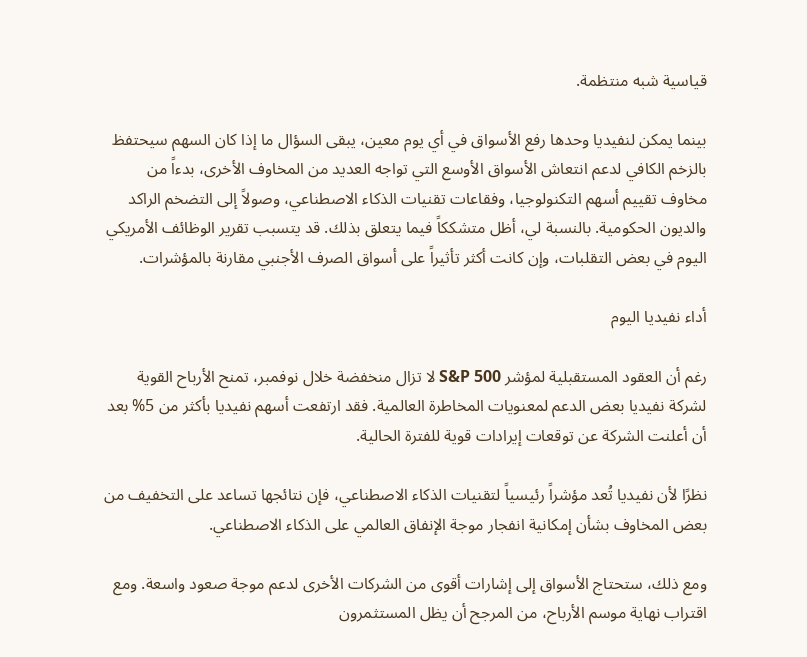قياسية شبه منتظمة.

بينما يمكن لنفيديا وحدها رفع الأسواق في أي يوم معين، يبقى السؤال ما إذا كان السهم سيحتفظ بالزخم الكافي لدعم انتعاش الأسواق الأوسع التي تواجه العديد من المخاوف الأخرى، بدءاً من مخاوف تقييم أسهم التكنولوجيا، وفقاعات تقنيات الذكاء الاصطناعي، وصولاً إلى التضخم الراكد والديون الحكومية. بالنسبة لي، أظل متشككاً فيما يتعلق بذلك. قد يتسبب تقرير الوظائف الأمريكي اليوم في بعض التقلبات، وإن كانت أكثر تأثيراً على أسواق الصرف الأجنبي مقارنة بالمؤشرات.

أداء نفيديا اليوم

رغم أن العقود المستقبلية لمؤشر S&P 500 لا تزال منخفضة خلال نوفمبر، تمنح الأرباح القوية لشركة نفيديا بعض الدعم لمعنويات المخاطرة العالمية. فقد ارتفعت أسهم نفيديا بأكثر من 5% بعد أن أعلنت الشركة عن توقعات إيرادات قوية للفترة الحالية.

نظرًا لأن نفيديا تُعد مؤشراً رئيسياً لتقنيات الذكاء الاصطناعي، فإن نتائجها تساعد على التخفيف من بعض المخاوف بشأن إمكانية انفجار موجة الإنفاق العالمي على الذكاء الاصطناعي.

ومع ذلك، ستحتاج الأسواق إلى إشارات أقوى من الشركات الأخرى لدعم موجة صعود واسعة. ومع اقتراب نهاية موسم الأرباح، من المرجح أن يظل المستثمرون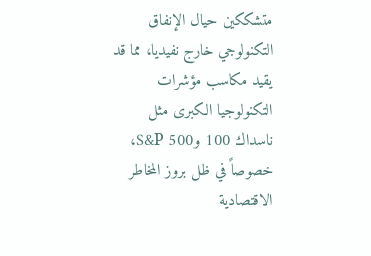متشككين حيال الإنفاق التكنولوجي خارج نفيديا، مما قد يقيد مكاسب مؤشرات التكنولوجيا الكبرى مثل ناسداك 100 وS&P 500، خصوصاً في ظل بروز المخاطر الاقتصادية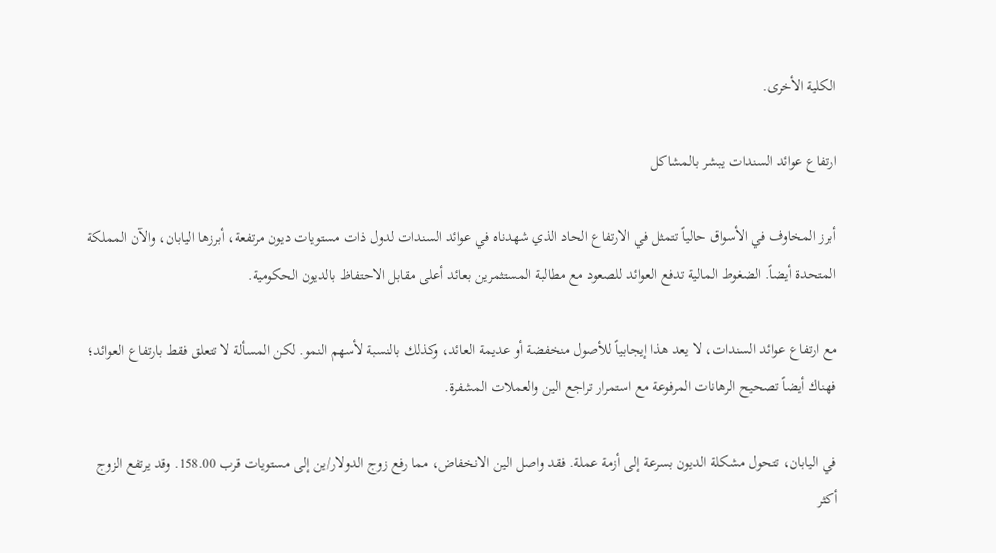الكلية الأخرى.

ارتفاع عوائد السندات يبشر بالمشاكل

أبرز المخاوف في الأسواق حالياً تتمثل في الارتفاع الحاد الذي شهدناه في عوائد السندات لدول ذات مستويات ديون مرتفعة، أبرزها اليابان، والآن المملكة المتحدة أيضاً. الضغوط المالية تدفع العوائد للصعود مع مطالبة المستثمرين بعائد أعلى مقابل الاحتفاظ بالديون الحكومية.

مع ارتفاع عوائد السندات، لا يعد هذا إيجابياً للأصول منخفضة أو عديمة العائد، وكذلك بالنسبة لأسهم النمو. لكن المسألة لا تتعلق فقط بارتفاع العوائد؛ فهناك أيضاً تصحيح الرهانات المرفوعة مع استمرار تراجع الين والعملات المشفرة.

في اليابان، تتحول مشكلة الديون بسرعة إلى أزمة عملة. فقد واصل الين الانخفاض، مما رفع زوج الدولار/ين إلى مستويات قرب 158.00. وقد يرتفع الزوج أكثر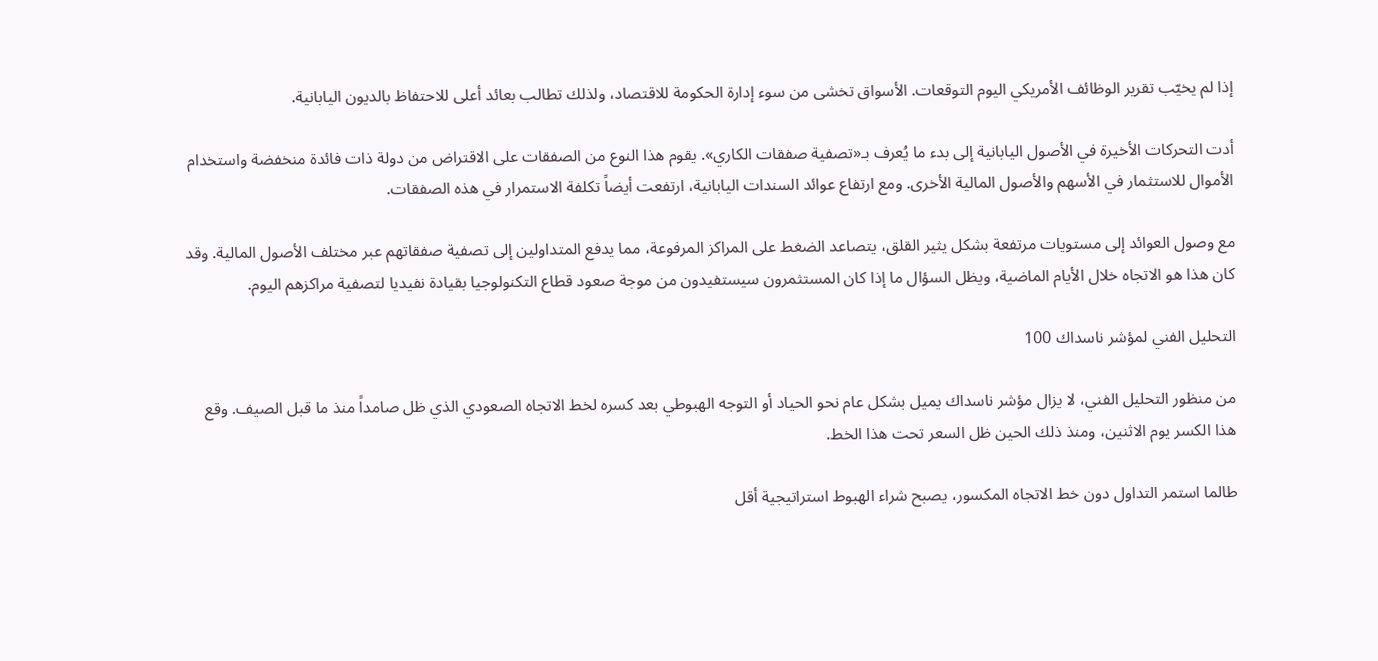إذا لم يخيّب تقرير الوظائف الأمريكي اليوم التوقعات. الأسواق تخشى من سوء إدارة الحكومة للاقتصاد، ولذلك تطالب بعائد أعلى للاحتفاظ بالديون اليابانية.

أدت التحركات الأخيرة في الأصول اليابانية إلى بدء ما يُعرف بـ«تصفية صفقات الكاري». يقوم هذا النوع من الصفقات على الاقتراض من دولة ذات فائدة منخفضة واستخدام الأموال للاستثمار في الأسهم والأصول المالية الأخرى. ومع ارتفاع عوائد السندات اليابانية، ارتفعت أيضاً تكلفة الاستمرار في هذه الصفقات.

مع وصول العوائد إلى مستويات مرتفعة بشكل يثير القلق، يتصاعد الضغط على المراكز المرفوعة، مما يدفع المتداولين إلى تصفية صفقاتهم عبر مختلف الأصول المالية. وقد كان هذا هو الاتجاه خلال الأيام الماضية، ويظل السؤال ما إذا كان المستثمرون سيستفيدون من موجة صعود قطاع التكنولوجيا بقيادة نفيديا لتصفية مراكزهم اليوم.

التحليل الفني لمؤشر ناسداك 100

من منظور التحليل الفني، لا يزال مؤشر ناسداك يميل بشكل عام نحو الحياد أو التوجه الهبوطي بعد كسره لخط الاتجاه الصعودي الذي ظل صامداً منذ ما قبل الصيف. وقع هذا الكسر يوم الاثنين، ومنذ ذلك الحين ظل السعر تحت هذا الخط.

طالما استمر التداول دون خط الاتجاه المكسور، يصبح شراء الهبوط استراتيجية أقل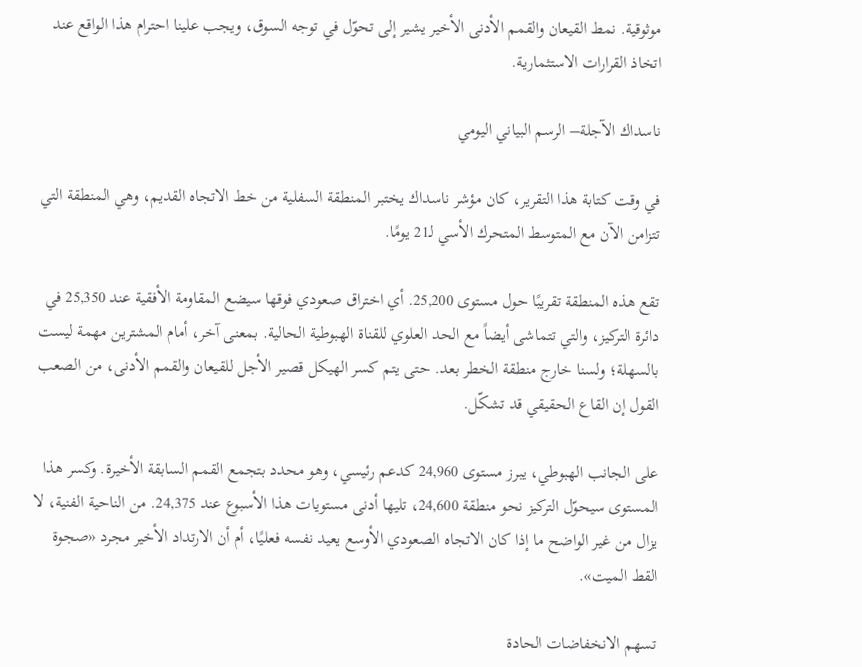موثوقية. نمط القيعان والقمم الأدنى الأخير يشير إلى تحوّل في توجه السوق، ويجب علينا احترام هذا الواقع عند اتخاذ القرارات الاستثمارية.

ناسداك الآجلة– الرسم البياني اليومي

في وقت كتابة هذا التقرير، كان مؤشر ناسداك يختبر المنطقة السفلية من خط الاتجاه القديم، وهي المنطقة التي تتزامن الآن مع المتوسط المتحرك الأسي لـ21 يومًا.

تقع هذه المنطقة تقريبًا حول مستوى 25,200. أي اختراق صعودي فوقها سيضع المقاومة الأفقية عند 25,350 في دائرة التركيز، والتي تتماشى أيضاً مع الحد العلوي للقناة الهبوطية الحالية. بمعنى آخر، أمام المشترين مهمة ليست بالسهلة؛ ولسنا خارج منطقة الخطر بعد. حتى يتم كسر الهيكل قصير الأجل للقيعان والقمم الأدنى، من الصعب القول إن القاع الحقيقي قد تشكّل.

على الجانب الهبوطي، يبرز مستوى 24,960 كدعم رئيسي، وهو محدد بتجمع القمم السابقة الأخيرة. وكسر هذا المستوى سيحوّل التركيز نحو منطقة 24,600، تليها أدنى مستويات هذا الأسبوع عند 24,375. من الناحية الفنية، لا يزال من غير الواضح ما إذا كان الاتجاه الصعودي الأوسع يعيد نفسه فعليًا، أم أن الارتداد الأخير مجرد «صجوة القط الميت».

تسهم الانخفاضات الحادة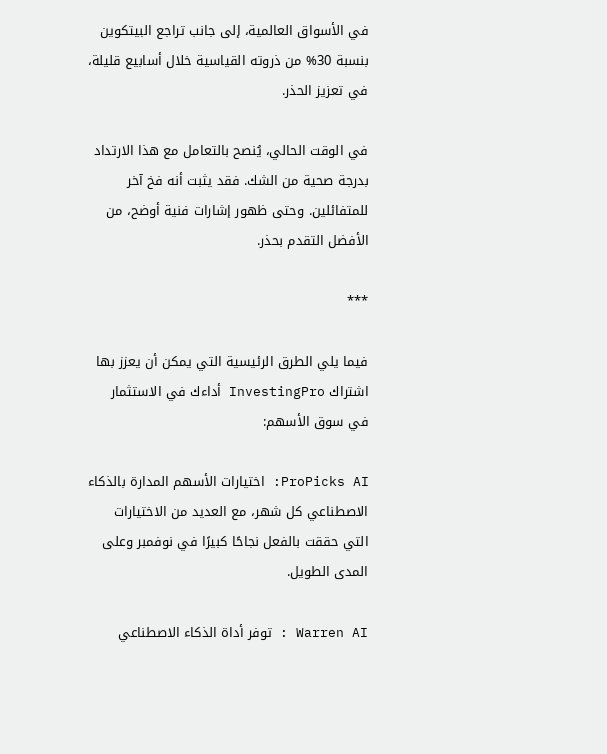في الأسواق العالمية، إلى جانب تراجع البيتكوين بنسبة 30% من ذروته القياسية خلال أسابيع قليلة، في تعزيز الحذر.

في الوقت الحالي، يُنصح بالتعامل مع هذا الارتداد بدرجة صحية من الشك. فقد يثبت أنه فخ آخر للمتفائلين. وحتى ظهور إشارات فنية أوضح، من الأفضل التقدم بحذر.

***

فيما يلي الطرق الرئيسية التي يمكن أن يعزز بها اشتراك InvestingPro أداءك في الاستثمار في سوق الأسهم:

ProPicks AI: اختيارات الأسهم المدارة بالذكاء الاصطناعي كل شهر، مع العديد من الاختيارات التي حققت بالفعل نجاحًا كبيرًا في نوفمبر وعلى المدى الطويل.

Warren AI : توفر أداة الذكاء الاصطناعي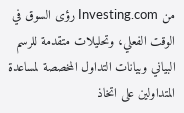من Investing.com رؤى السوق في الوقت الفعلي، وتحليلات متقدمة للرسم البياني وبيانات التداول المخصصة لمساعدة المتداولين على اتخاذ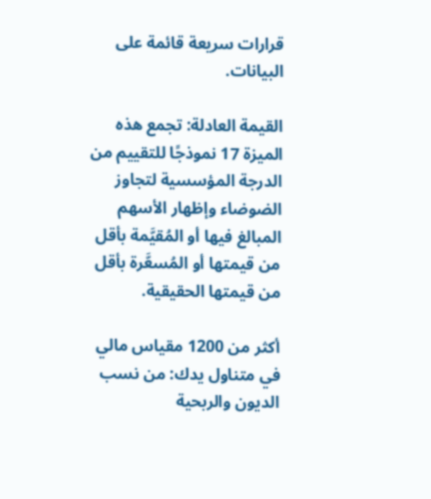قرارات سريعة قائمة على البيانات.

القيمة العادلة: تجمع هذه الميزة 17 نموذجًا للتقييم من الدرجة المؤسسية لتجاوز الضوضاء وإظهار الأسهم المبالغ فيها أو المُقيَّمة بأقل من قيمتها أو المُسعَّرة بأقل من قيمتها الحقيقية.

أكثر من 1200 مقياس مالي في متناول يدك: من نسب الديون والربحية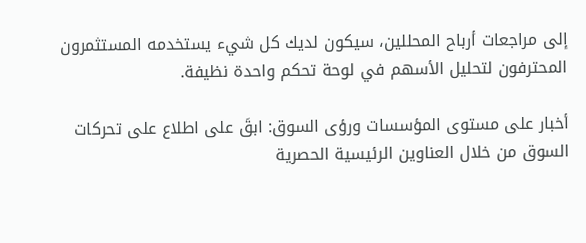إلى مراجعات أرباح المحللين، سيكون لديك كل شيء يستخدمه المستثمرون المحترفون لتحليل الأسهم في لوحة تحكم واحدة نظيفة.

أخبار على مستوى المؤسسات ورؤى السوق: ابقَ على اطلاع على تحركات السوق من خلال العناوين الرئيسية الحصرية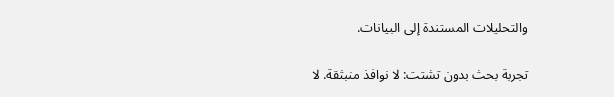والتحليلات المستندة إلى البيانات.

تجربة بحث بدون تشتت: لا نوافذ منبثقة. لا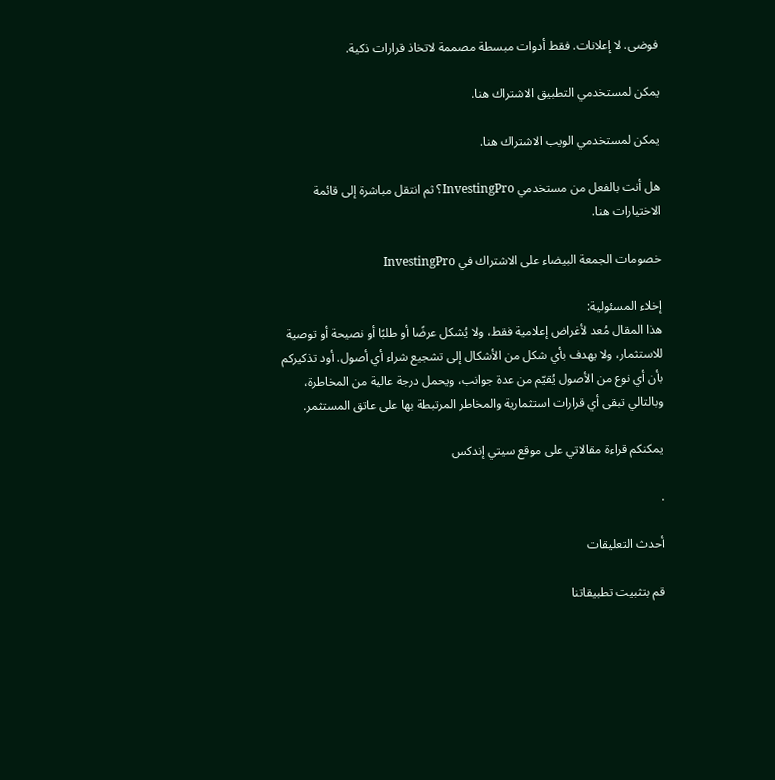فوضى. لا إعلانات. فقط أدوات مبسطة مصممة لاتخاذ قرارات ذكية.

يمكن لمستخدمي التطبيق الاشتراك هنا.

يمكن لمستخدمي الويب الاشتراك هنا.

هل أنت بالفعل من مستخدمي InvestingPro؟ ثم انتقل مباشرة إلى قائمة الاختيارات هنا.

خصومات الجمعة البيضاء على الاشتراك في InvestingPro

إخلاء المسئولية:
هذا المقال مُعد لأغراض إعلامية فقط، ولا يُشكل عرضًا أو طلبًا أو نصيحة أو توصية للاستثمار، ولا يهدف بأي شكل من الأشكال إلى تشجيع شراء أي أصول. أود تذكيركم بأن أي نوع من الأصول يُقيّم من عدة جوانب، ويحمل درجة عالية من المخاطرة، وبالتالي تبقى أي قرارات استثمارية والمخاطر المرتبطة بها على عاتق المستثمر.

يمكنكم قراءة مقالاتي على موقع سيتي إندكس

.

أحدث التعليقات

قم بتثبيت تطبيقاتنا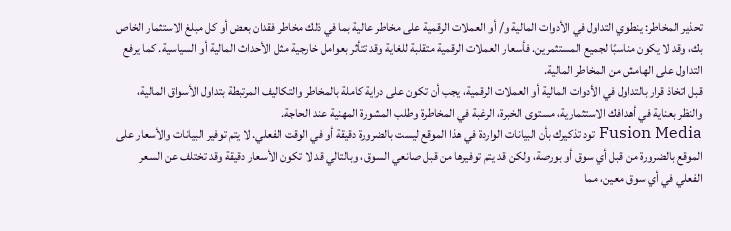تحذير المخاطر: ينطوي التداول في الأدوات المالية و/ أو العملات الرقمية على مخاطر عالية بما في ذلك مخاطر فقدان بعض أو كل مبلغ الاستثمار الخاص بك، وقد لا يكون مناسبًا لجميع المستثمرين. فأسعار العملات الرقمية متقلبة للغاية وقد تتأثر بعوامل خارجية مثل الأحداث المالية أو السياسية. كما يرفع التداول على الهامش من المخاطر المالية.
قبل اتخاذ قرار بالتداول في الأدوات المالية أو العملات الرقمية، يجب أن تكون على دراية كاملة بالمخاطر والتكاليف المرتبطة بتداول الأسواق المالية، والنظر بعناية في أهدافك الاستثمارية، مستوى الخبرة، الرغبة في المخاطرة وطلب المشورة المهنية عند الحاجة.
Fusion Media تود تذكيرك بأن البيانات الواردة في هذا الموقع ليست بالضرورة دقيقة أو في الوقت الفعلي. لا يتم توفير البيانات والأسعار على الموقع بالضرورة من قبل أي سوق أو بورصة، ولكن قد يتم توفيرها من قبل صانعي السوق، وبالتالي قد لا تكون الأسعار دقيقة وقد تختلف عن السعر الفعلي في أي سوق معين، مما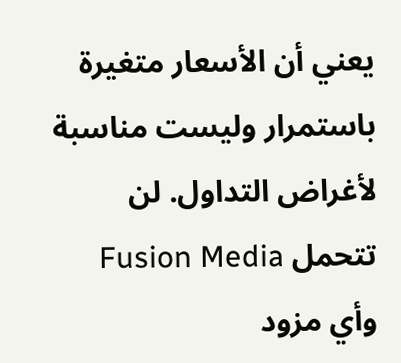يعني أن الأسعار متغيرة باستمرار وليست مناسبة لأغراض التداول. لن تتحمل Fusion Media وأي مزود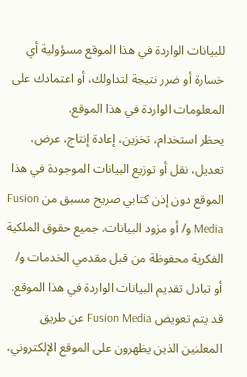للبيانات الواردة في هذا الموقع مسؤولية أي خسارة أو ضرر نتيجة لتداولك، أو اعتمادك على المعلومات الواردة في هذا الموقع.
يحظر استخدام، تخزين، إعادة إنتاج، عرض، تعديل، نقل أو توزيع البيانات الموجودة في هذا الموقع دون إذن كتابي صريح مسبق من Fusion Media و/ أو مزود البيانات. جميع حقوق الملكية الفكرية محفوظة من قبل مقدمي الخدمات و/ أو تبادل تقديم البيانات الواردة في هذا الموقع.
قد يتم تعويض Fusion Media عن طريق المعلنين الذين يظهرون على الموقع الإلكتروني،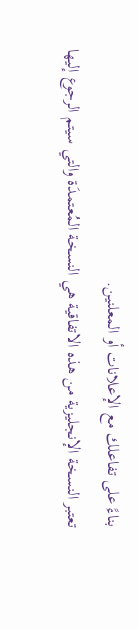بناءً على تفاعلك مع الإعلانات أو المعلنين.
تعتبر النسخة الإنجليزية من هذه الاتفاقية هي النسخة المُعتمدَة والتي سيتم الرجوع إليها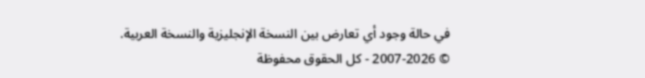في حالة وجود أي تعارض بين النسخة الإنجليزية والنسخة العربية.
© 2007-2026 - كل الحقوق محفوظة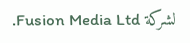لشركة Fusion Media Ltd.